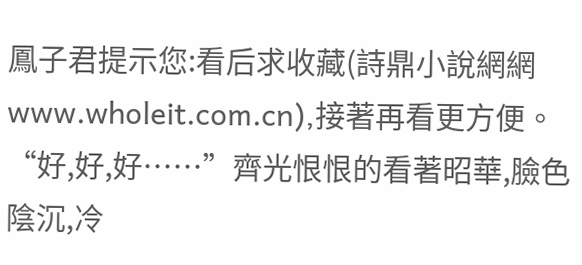鳳子君提示您:看后求收藏(詩鼎小說網網www.wholeit.com.cn),接著再看更方便。
“好,好,好……”齊光恨恨的看著昭華,臉色陰沉,冷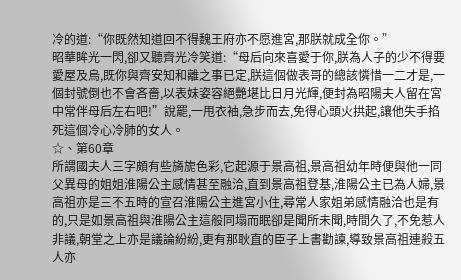冷的道:“你既然知道回不得魏王府亦不愿進宮,那朕就成全你。”
昭華眸光一閃,卻又聽齊光冷笑道:“母后向來喜愛于你,朕為人子的少不得要愛屋及烏,既你與齊安知和離之事已定,朕這個做表哥的總該憐惜一二才是,一個封號倒也不會吝嗇,以表妹姿容絕艷堪比日月光輝,便封為昭陽夫人留在宮中常伴母后左右吧!”說罷,一甩衣袖,急步而去,免得心頭火拱起,讓他失手掐死這個冷心冷肺的女人。
☆、第60章
所謂國夫人三字頗有些旖旎色彩,它起源于景高祖,景高祖幼年時便與他一同父異母的姐姐淮陽公主感情甚至融洽,直到景高祖登基,淮陽公主已為人婦,景高祖亦是三不五時的宣召淮陽公主進宮小住,尋常人家姐弟感情融洽也是有的,只是如景高祖與淮陽公主這般同塌而眠卻是聞所未聞,時間久了,不免惹人非議,朝堂之上亦是議論紛紛,更有那耿直的臣子上書勸諫,導致景高祖連殺五人亦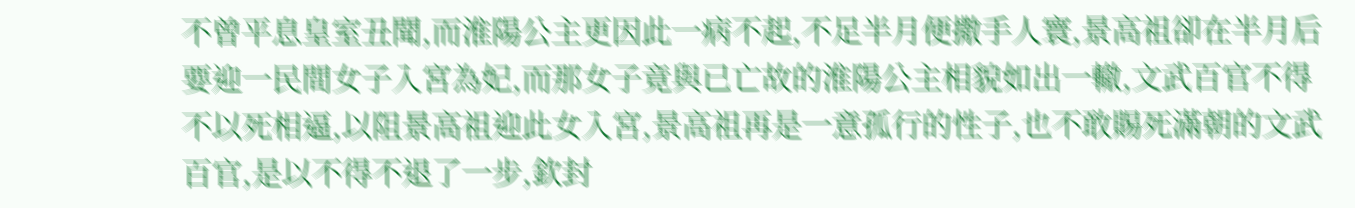不曾平息皇室丑聞,而淮陽公主更因此一病不起,不足半月便撒手人寰,景高祖卻在半月后要迎一民間女子入宮為妃,而那女子竟與已亡故的淮陽公主相貌如出一轍,文武百官不得不以死相逼,以阻景高祖迎此女入宮,景高祖再是一意孤行的性子,也不敢賜死滿朝的文武百官,是以不得不退了一步,欽封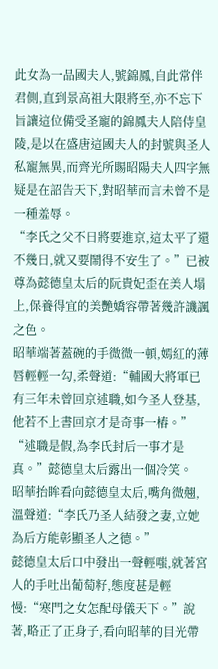此女為一品國夫人,號錦鳳,自此常伴君側,直到景高祖大限將至,亦不忘下旨讓這位備受圣寵的錦鳳夫人陪侍皇陵,是以在盛唐這國夫人的封號與圣人私寵無異,而齊光所賜昭陽夫人四字無疑是在詔告天下,對昭華而言未曾不是一種羞辱。
“李氏之父不日將要進京,這太平了還不幾日,就又要鬧得不安生了。”已被尊為懿德皇太后的阮貴妃歪在美人塌上,保養得宜的美艷嬌容帶著幾許譏諷之色。
昭華端著蓋碗的手微微一頓,嫣紅的薄唇輕輕一勾,柔聲道:“輔國大將軍已有三年未曾回京述職,如今圣人登基,他若不上書回京才是奇事一樁。”
“述職是假,為李氏封后一事才是真。”懿德皇太后露出一個冷笑。
昭華抬眸看向懿德皇太后,嘴角微翹,溫聲道:“李氏乃圣人結發之妻,立她為后方能彰顯圣人之德。”
懿德皇太后口中發出一聲輕嗤,就著宮人的手吐出葡萄籽,態度甚是輕慢:“寒門之女怎配母儀天下。”說著,略正了正身子,看向昭華的目光帶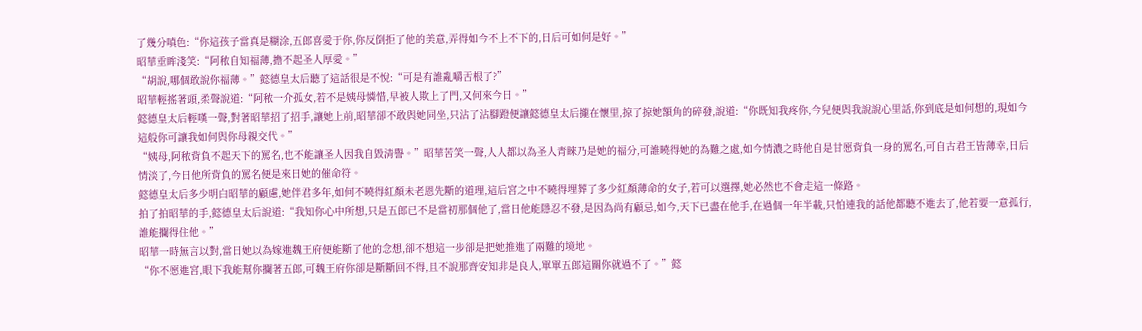了幾分嗔色:“你這孩子當真是糊涂,五郎喜愛于你,你反倒拒了他的美意,弄得如今不上不下的,日后可如何是好。”
昭華垂眸淺笑:“阿秾自知福薄,擔不起圣人厚愛。”
“胡說,哪個敢說你福薄。”懿德皇太后聽了這話很是不悅:“可是有誰亂嚼舌根了?”
昭華輕搖著頭,柔聲說道:“阿秾一介孤女,若不是姨母憐惜,早被人欺上了門,又何來今日。”
懿德皇太后輕嘆一聲,對著昭華招了招手,讓她上前,昭華卻不敢與她同坐,只沾了沾腳蹬便讓懿德皇太后攏在懷里,掠了掠她額角的碎發,說道:“你既知我疼你,今兒便與我說說心里話,你到底是如何想的,現如今這般你可讓我如何與你母親交代。”
“姨母,阿秾背負不起天下的罵名,也不能讓圣人因我自毀清譽。”昭華苦笑一聲,人人都以為圣人青睞乃是她的福分,可誰曉得她的為難之處,如今情濃之時他自是甘愿背負一身的罵名,可自古君王皆薄幸,日后情淡了,今日他所背負的罵名便是來日她的催命符。
懿德皇太后多少明白昭華的顧慮,她伴君多年,如何不曉得紅顏未老恩先斷的道理,這后宮之中不曉得埋葬了多少紅顏薄命的女子,若可以選擇,她必然也不會走這一條路。
拍了拍昭華的手,懿德皇太后說道:“我知你心中所想,只是五郎已不是當初那個他了,當日他能隱忍不發,是因為尚有顧忌,如今,天下已盡在他手,在過個一年半載,只怕連我的話他都聽不進去了,他若要一意孤行,誰能攔得住他。”
昭華一時無言以對,當日她以為嫁進魏王府便能斷了他的念想,卻不想這一步卻是把她推進了兩難的境地。
“你不愿進宮,眼下我能幫你攔著五郎,可魏王府你卻是斷斷回不得,且不說那齊安知非是良人,單單五郎這關你就過不了。”懿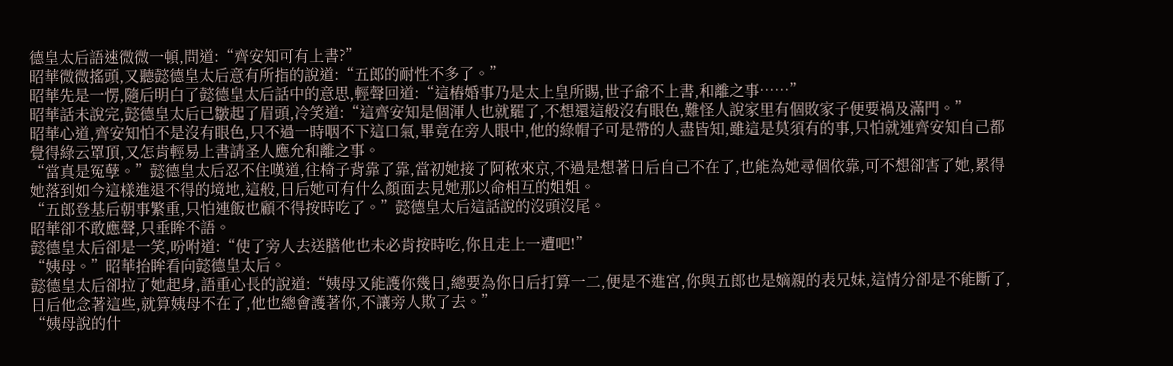德皇太后語速微微一頓,問道:“齊安知可有上書?”
昭華微微搖頭,又聽懿德皇太后意有所指的說道:“五郎的耐性不多了。”
昭華先是一愣,隨后明白了懿德皇太后話中的意思,輕聲回道:“這樁婚事乃是太上皇所賜,世子爺不上書,和離之事……”
昭華話未說完,懿德皇太后已皺起了眉頭,冷笑道:“這齊安知是個渾人也就罷了,不想還這般沒有眼色,難怪人說家里有個敗家子便要禍及滿門。”
昭華心道,齊安知怕不是沒有眼色,只不過一時咽不下這口氣,畢竟在旁人眼中,他的綠帽子可是帶的人盡皆知,雖這是莫須有的事,只怕就連齊安知自己都覺得綠云罩頂,又怎肯輕易上書請圣人應允和離之事。
“當真是冤孽。”懿德皇太后忍不住嘆道,往椅子背靠了靠,當初她接了阿秾來京,不過是想著日后自己不在了,也能為她尋個依靠,可不想卻害了她,累得她落到如今這樣進退不得的境地,這般,日后她可有什么顏面去見她那以命相互的姐姐。
“五郎登基后朝事繁重,只怕連飯也顧不得按時吃了。”懿德皇太后這話說的沒頭沒尾。
昭華卻不敢應聲,只垂眸不語。
懿德皇太后卻是一笑,吩咐道:“使了旁人去送膳他也未必肯按時吃,你且走上一遭吧!”
“姨母。”昭華抬眸看向懿德皇太后。
懿德皇太后卻拉了她起身,語重心長的說道:“姨母又能護你幾日,總要為你日后打算一二,便是不進宮,你與五郎也是嫡親的表兄妹,這情分卻是不能斷了,日后他念著這些,就算姨母不在了,他也總會護著你,不讓旁人欺了去。”
“姨母說的什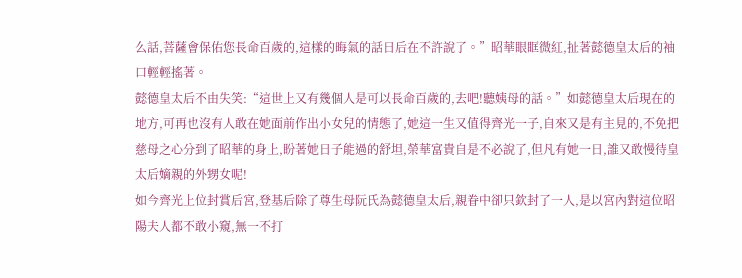么話,菩薩會保佑您長命百歲的,這樣的晦氣的話日后在不許說了。”昭華眼眶微紅,扯著懿德皇太后的袖口輕輕搖著。
懿德皇太后不由失笑:“這世上又有幾個人是可以長命百歲的,去吧!聽姨母的話。”如懿德皇太后現在的地方,可再也沒有人敢在她面前作出小女兒的情態了,她這一生又值得齊光一子,自來又是有主見的,不免把慈母之心分到了昭華的身上,盼著她日子能過的舒坦,榮華富貴自是不必說了,但凡有她一日,誰又敢慢待皇太后嫡親的外甥女呢!
如今齊光上位封賞后宮,登基后除了尊生母阮氏為懿德皇太后,親眷中卻只欽封了一人,是以宮內對這位昭陽夫人都不敢小窺,無一不打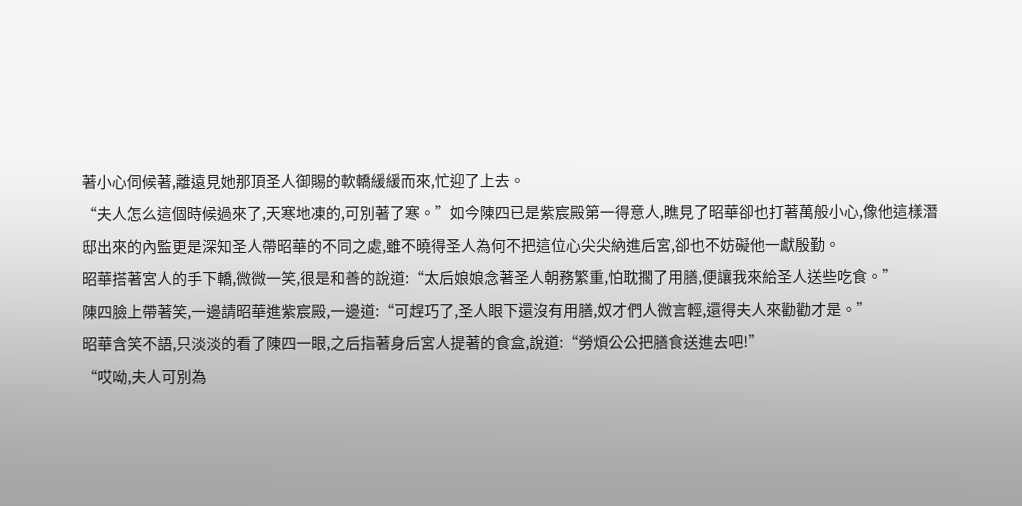著小心伺候著,離遠見她那頂圣人御賜的軟轎緩緩而來,忙迎了上去。
“夫人怎么這個時候過來了,天寒地凍的,可別著了寒。”如今陳四已是紫宸殿第一得意人,瞧見了昭華卻也打著萬般小心,像他這樣潛邸出來的內監更是深知圣人帶昭華的不同之處,雖不曉得圣人為何不把這位心尖尖納進后宮,卻也不妨礙他一獻殷勤。
昭華搭著宮人的手下轎,微微一笑,很是和善的說道:“太后娘娘念著圣人朝務繁重,怕耽擱了用膳,便讓我來給圣人送些吃食。”
陳四臉上帶著笑,一邊請昭華進紫宸殿,一邊道:“可趕巧了,圣人眼下還沒有用膳,奴才們人微言輕,還得夫人來勸勸才是。”
昭華含笑不語,只淡淡的看了陳四一眼,之后指著身后宮人提著的食盒,說道:“勞煩公公把膳食送進去吧!”
“哎呦,夫人可別為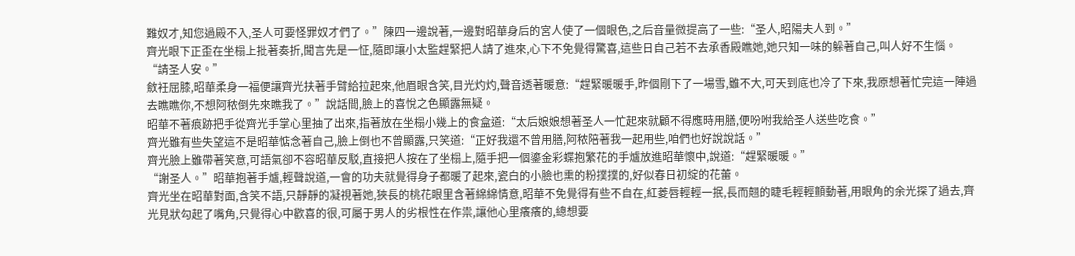難奴才,知您過殿不入,圣人可要怪罪奴才們了。”陳四一邊說著,一邊對昭華身后的宮人使了一個眼色,之后音量微提高了一些:“圣人,昭陽夫人到。”
齊光眼下正歪在坐榻上批著奏折,聞言先是一怔,隨即讓小太監趕緊把人請了進來,心下不免覺得驚喜,這些日自己若不去承香殿瞧她,她只知一味的躲著自己,叫人好不生惱。
“請圣人安。”
斂衽屈膝,昭華柔身一福便讓齊光扶著手臂給拉起來,他眉眼含笑,目光灼灼,聲音透著暖意:“趕緊暖暖手,昨個剛下了一場雪,雖不大,可天到底也冷了下來,我原想著忙完這一陣過去瞧瞧你,不想阿秾倒先來瞧我了。”說話間,臉上的喜悅之色顯露無疑。
昭華不著痕跡把手從齊光手掌心里抽了出來,指著放在坐榻小幾上的食盒道:“太后娘娘想著圣人一忙起來就顧不得應時用膳,便吩咐我給圣人送些吃食。”
齊光雖有些失望這不是昭華惦念著自己,臉上倒也不曾顯露,只笑道:“正好我還不曾用膳,阿秾陪著我一起用些,咱們也好說說話。”
齊光臉上雖帶著笑意,可語氣卻不容昭華反駁,直接把人按在了坐榻上,隨手把一個鎏金彩蝶抱繁花的手爐放進昭華懷中,說道:“趕緊暖暖。”
“謝圣人。”昭華抱著手爐,輕聲說道,一會的功夫就覺得身子都暖了起來,瓷白的小臉也熏的粉撲撲的,好似春日初綻的花蕾。
齊光坐在昭華對面,含笑不語,只靜靜的凝視著她,狹長的桃花眼里含著綿綿情意,昭華不免覺得有些不自在,紅菱唇輕輕一抿,長而翹的睫毛輕輕顫動著,用眼角的余光探了過去,齊光見狀勾起了嘴角,只覺得心中歡喜的很,可屬于男人的劣根性在作祟,讓他心里癢癢的,總想要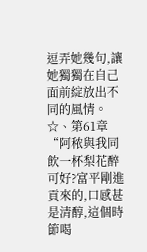逗弄她幾句,讓她獨獨在自己面前綻放出不同的風情。
☆、第61章
“阿秾與我同飲一杯梨花醉可好?富平剛進貢來的,口感甚是清醇,這個時節喝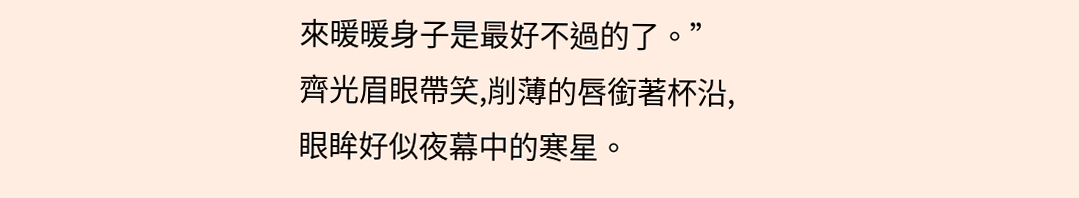來暖暖身子是最好不過的了。”齊光眉眼帶笑,削薄的唇銜著杯沿,眼眸好似夜幕中的寒星。